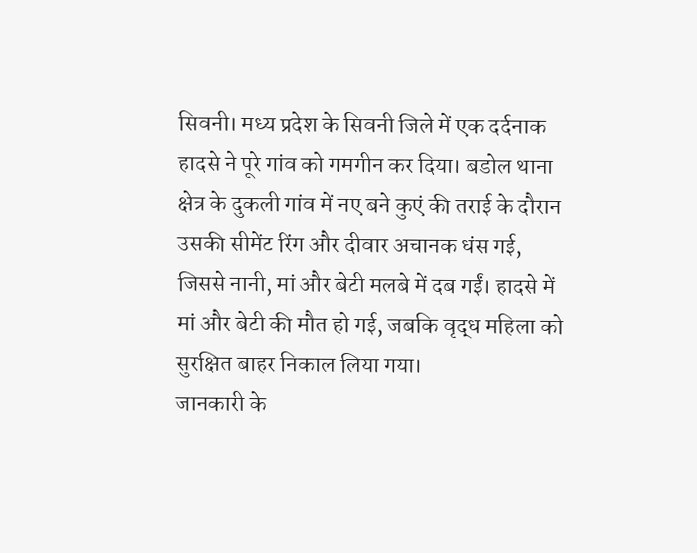सिवनी। मध्य प्रदेश के सिवनी जिले में एक दर्दनाक हादसे ने पूरे गांव को गमगीन कर दिया। बडोल थाना क्षेत्र के दुकली गांव में नए बने कुएं की तराई के दौरान उसकी सीमेंट रिंग और दीवार अचानक धंस गई, जिससे नानी, मां और बेटी मलबे में दब गईं। हादसे में मां और बेटी की मौत हो गई, जबकि वृद्ध महिला को सुरक्षित बाहर निकाल लिया गया।
जानकारी के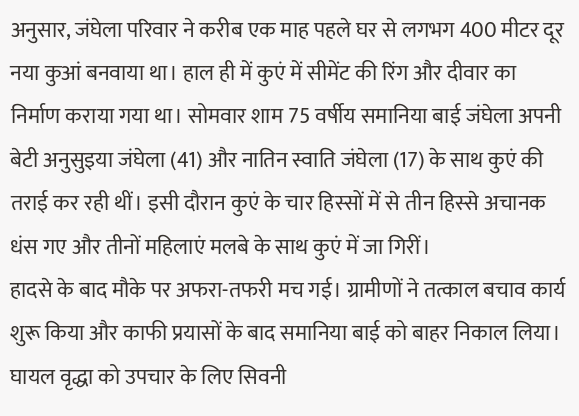अनुसार, जंघेला परिवार ने करीब एक माह पहले घर से लगभग 400 मीटर दूर नया कुआं बनवाया था। हाल ही में कुएं में सीमेंट की रिंग और दीवार का निर्माण कराया गया था। सोमवार शाम 75 वर्षीय समानिया बाई जंघेला अपनी बेटी अनुसुइया जंघेला (41) और नातिन स्वाति जंघेला (17) के साथ कुएं की तराई कर रही थीं। इसी दौरान कुएं के चार हिस्सों में से तीन हिस्से अचानक धंस गए और तीनों महिलाएं मलबे के साथ कुएं में जा गिरीं।
हादसे के बाद मौके पर अफरा-तफरी मच गई। ग्रामीणों ने तत्काल बचाव कार्य शुरू किया और काफी प्रयासों के बाद समानिया बाई को बाहर निकाल लिया। घायल वृद्धा को उपचार के लिए सिवनी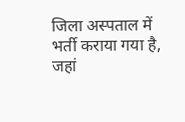जिला अस्पताल में भर्ती कराया गया है, जहां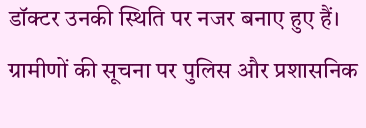डॉक्टर उनकी स्थिति पर नजर बनाए हुए हैं।
ग्रामीणों की सूचना पर पुलिस और प्रशासनिक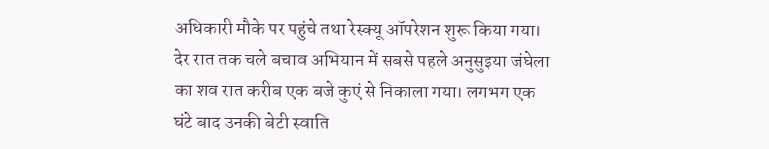अधिकारी मौके पर पहुंचे तथा रेस्क्यू ऑपरेशन शुरू किया गया। देर रात तक चले बचाव अभियान में सबसे पहले अनुसुइया जंघेला का शव रात करीब एक बजे कुएं से निकाला गया। लगभग एक घंटे बाद उनकी बेटी स्वाति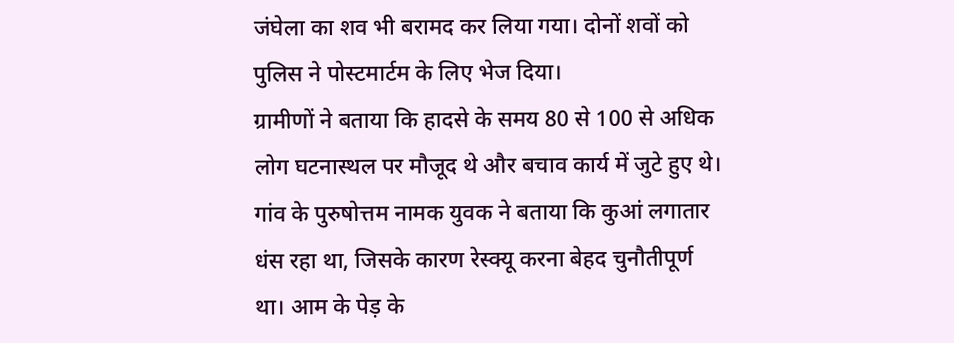जंघेला का शव भी बरामद कर लिया गया। दोनों शवों को पुलिस ने पोस्टमार्टम के लिए भेज दिया।
ग्रामीणों ने बताया कि हादसे के समय 80 से 100 से अधिक लोग घटनास्थल पर मौजूद थे और बचाव कार्य में जुटे हुए थे। गांव के पुरुषोत्तम नामक युवक ने बताया कि कुआं लगातार धंस रहा था, जिसके कारण रेस्क्यू करना बेहद चुनौतीपूर्ण था। आम के पेड़ के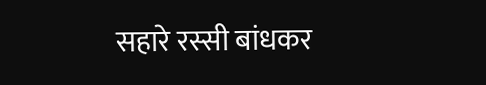सहारे रस्सी बांधकर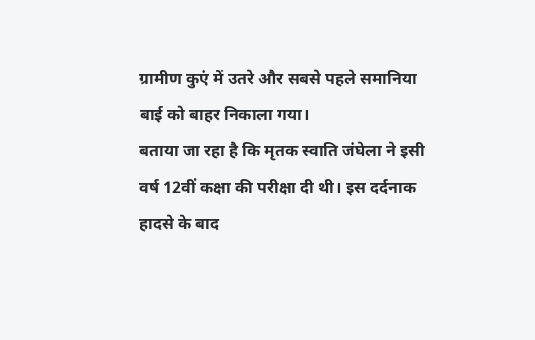ग्रामीण कुएं में उतरे और सबसे पहले समानिया बाई को बाहर निकाला गया।
बताया जा रहा है कि मृतक स्वाति जंघेला ने इसी वर्ष 12वीं कक्षा की परीक्षा दी थी। इस दर्दनाक हादसे के बाद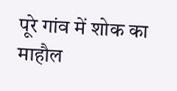पूरे गांव में शोक का माहौल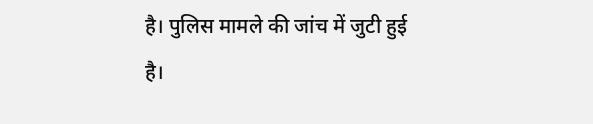है। पुलिस मामले की जांच में जुटी हुई है।